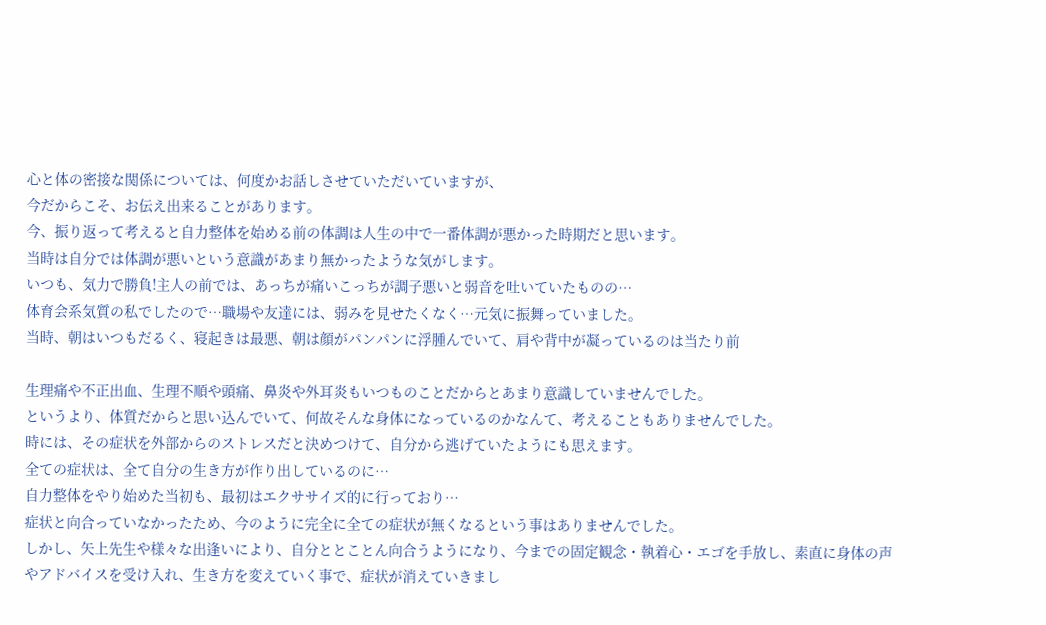心と体の密接な関係については、何度かお話しさせていただいていますが、
今だからこそ、お伝え出来ることがあります。
今、振り返って考えると自力整体を始める前の体調は人生の中で一番体調が悪かった時期だと思います。
当時は自分では体調が悪いという意識があまり無かったような気がします。
いつも、気力で勝負!主人の前では、あっちが痛いこっちが調子悪いと弱音を吐いていたものの…
体育会系気質の私でしたので…職場や友達には、弱みを見せたくなく…元気に振舞っていました。
当時、朝はいつもだるく、寝起きは最悪、朝は顔がパンパンに浮腫んでいて、肩や背中が凝っているのは当たり前

生理痛や不正出血、生理不順や頭痛、鼻炎や外耳炎もいつものことだからとあまり意識していませんでした。
というより、体質だからと思い込んでいて、何故そんな身体になっているのかなんて、考えることもありませんでした。
時には、その症状を外部からのストレスだと決めつけて、自分から逃げていたようにも思えます。
全ての症状は、全て自分の生き方が作り出しているのに…
自力整体をやり始めた当初も、最初はエクササイズ的に行っており…
症状と向合っていなかったため、今のように完全に全ての症状が無くなるという事はありませんでした。
しかし、矢上先生や様々な出逢いにより、自分ととことん向合うようになり、今までの固定観念・執着心・エゴを手放し、素直に身体の声やアドバイスを受け入れ、生き方を変えていく事で、症状が消えていきまし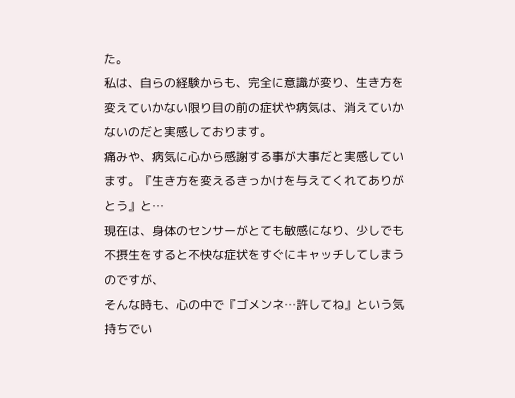た。
私は、自らの経験からも、完全に意識が変り、生き方を変えていかない限り目の前の症状や病気は、消えていかないのだと実感しております。
痛みや、病気に心から感謝する事が大事だと実感しています。『生き方を変えるきっかけを与えてくれてありがとう』と…
現在は、身体のセンサーがとても敏感になり、少しでも不摂生をすると不快な症状をすぐにキャッチしてしまうのですが、
そんな時も、心の中で『ゴメンネ…許してね』という気持ちでい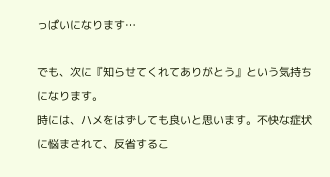っぱいになります…

でも、次に『知らせてくれてありがとう』という気持ちになります。
時には、ハメをはずしても良いと思います。不快な症状に悩まされて、反省するこ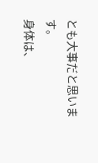とも大事だと思います。
身体は、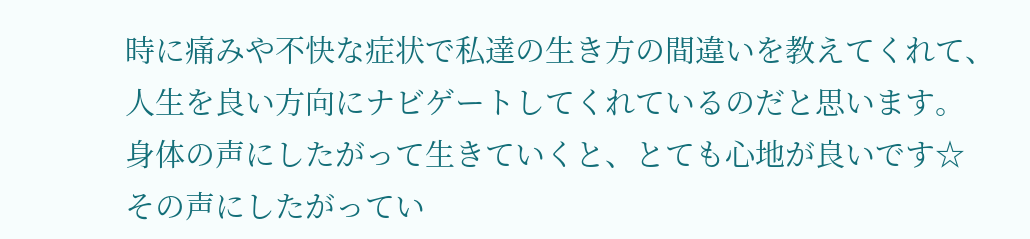時に痛みや不快な症状で私達の生き方の間違いを教えてくれて、人生を良い方向にナビゲートしてくれているのだと思います。
身体の声にしたがって生きていくと、とても心地が良いです☆
その声にしたがってい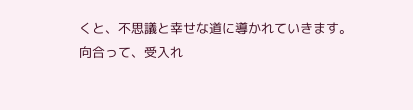くと、不思議と幸せな道に導かれていきます。
向合って、受入れ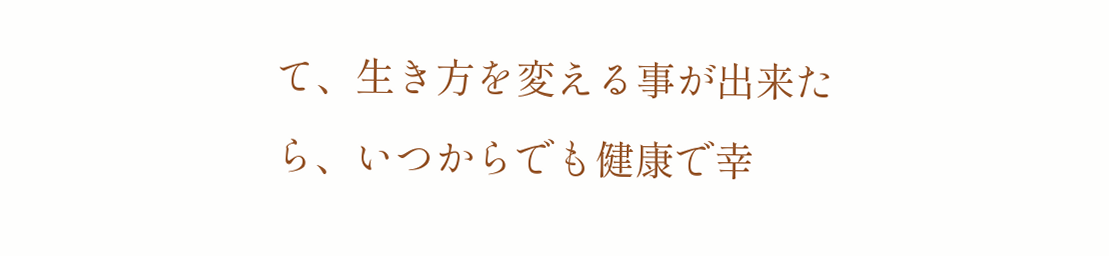て、生き方を変える事が出来たら、いつからでも健康で幸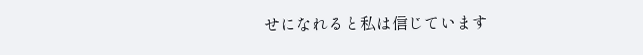せになれると私は信じています